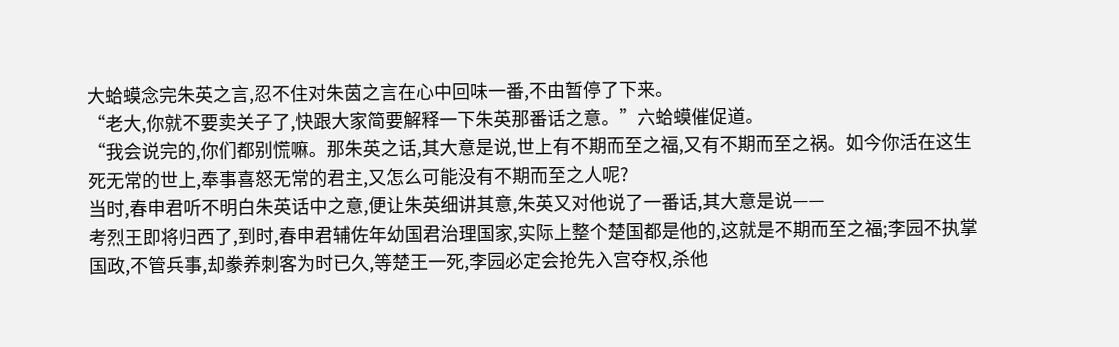大蛤蟆念完朱英之言,忍不住对朱茵之言在心中回味一番,不由暂停了下来。
“老大,你就不要卖关子了,快跟大家简要解释一下朱英那番话之意。”六蛤蟆催促道。
“我会说完的,你们都别慌嘛。那朱英之话,其大意是说,世上有不期而至之福,又有不期而至之祸。如今你活在这生死无常的世上,奉事喜怒无常的君主,又怎么可能没有不期而至之人呢?
当时,春申君听不明白朱英话中之意,便让朱英细讲其意,朱英又对他说了一番话,其大意是说——
考烈王即将归西了,到时,春申君辅佐年幼国君治理国家,实际上整个楚国都是他的,这就是不期而至之福;李园不执掌国政,不管兵事,却豢养刺客为时已久,等楚王一死,李园必定会抢先入宫夺权,杀他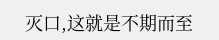灭口,这就是不期而至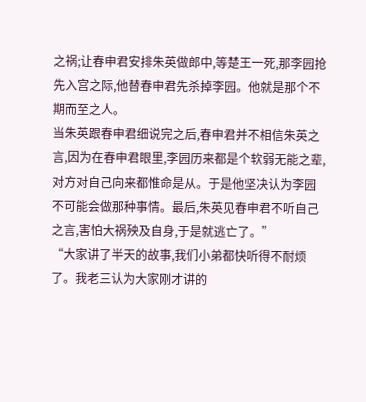之祸;让春申君安排朱英做郎中,等楚王一死,那李园抢先入宫之际,他替春申君先杀掉李园。他就是那个不期而至之人。
当朱英跟春申君细说完之后,春申君并不相信朱英之言,因为在春申君眼里,李园历来都是个软弱无能之辈,对方对自己向来都惟命是从。于是他坚决认为李园不可能会做那种事情。最后,朱英见春申君不听自己之言,害怕大祸殃及自身,于是就逃亡了。”
“大家讲了半天的故事,我们小弟都快听得不耐烦了。我老三认为大家刚才讲的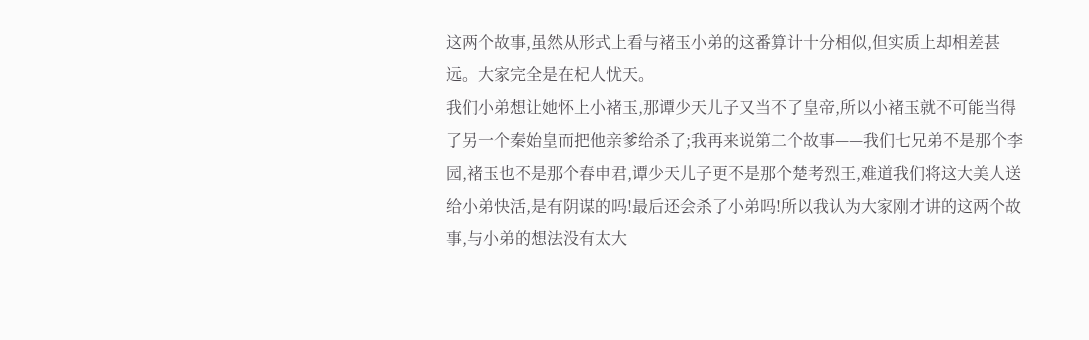这两个故事,虽然从形式上看与褚玉小弟的这番算计十分相似,但实质上却相差甚远。大家完全是在杞人忧天。
我们小弟想让她怀上小褚玉,那谭少天儿子又当不了皇帝,所以小褚玉就不可能当得了另一个秦始皇而把他亲爹给杀了;我再来说第二个故事——我们七兄弟不是那个李园,褚玉也不是那个春申君,谭少天儿子更不是那个楚考烈王,难道我们将这大美人送给小弟快活,是有阴谋的吗!最后还会杀了小弟吗!所以我认为大家刚才讲的这两个故事,与小弟的想法没有太大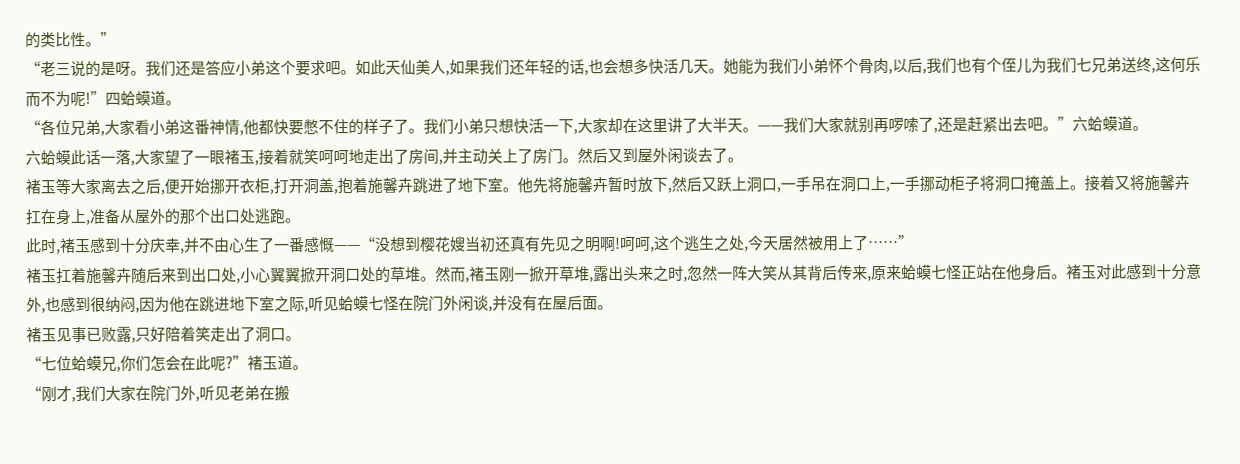的类比性。”
“老三说的是呀。我们还是答应小弟这个要求吧。如此天仙美人,如果我们还年轻的话,也会想多快活几天。她能为我们小弟怀个骨肉,以后,我们也有个侄儿为我们七兄弟送终,这何乐而不为呢!”四蛤蟆道。
“各位兄弟,大家看小弟这番神情,他都快要憋不住的样子了。我们小弟只想快活一下,大家却在这里讲了大半天。——我们大家就别再啰嗦了,还是赶紧出去吧。”六蛤蟆道。
六蛤蟆此话一落,大家望了一眼褚玉,接着就笑呵呵地走出了房间,并主动关上了房门。然后又到屋外闲谈去了。
褚玉等大家离去之后,便开始挪开衣柜,打开洞盖,抱着施馨卉跳进了地下室。他先将施馨卉暂时放下,然后又跃上洞口,一手吊在洞口上,一手挪动柜子将洞口掩盖上。接着又将施馨卉扛在身上,准备从屋外的那个出口处逃跑。
此时,褚玉感到十分庆幸,并不由心生了一番感慨——“没想到樱花嫂当初还真有先见之明啊!呵呵,这个逃生之处,今天居然被用上了……”
褚玉扛着施馨卉随后来到出口处,小心翼翼掀开洞口处的草堆。然而,褚玉刚一掀开草堆,露出头来之时,忽然一阵大笑从其背后传来,原来蛤蟆七怪正站在他身后。褚玉对此感到十分意外,也感到很纳闷,因为他在跳进地下室之际,听见蛤蟆七怪在院门外闲谈,并没有在屋后面。
褚玉见事已败露,只好陪着笑走出了洞口。
“七位蛤蟆兄,你们怎会在此呢?”褚玉道。
“刚才,我们大家在院门外,听见老弟在搬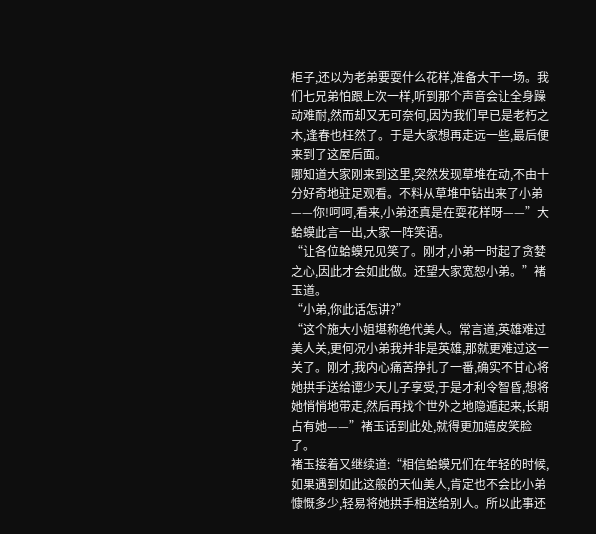柜子,还以为老弟要耍什么花样,准备大干一场。我们七兄弟怕跟上次一样,听到那个声音会让全身躁动难耐,然而却又无可奈何,因为我们早已是老朽之木,逢春也枉然了。于是大家想再走远一些,最后便来到了这屋后面。
哪知道大家刚来到这里,突然发现草堆在动,不由十分好奇地驻足观看。不料从草堆中钻出来了小弟——你!呵呵,看来,小弟还真是在耍花样呀——”大蛤蟆此言一出,大家一阵笑语。
“让各位蛤蟆兄见笑了。刚才,小弟一时起了贪婪之心,因此才会如此做。还望大家宽恕小弟。”褚玉道。
“小弟,你此话怎讲?”
“这个施大小姐堪称绝代美人。常言道,英雄难过美人关,更何况小弟我并非是英雄,那就更难过这一关了。刚才,我内心痛苦挣扎了一番,确实不甘心将她拱手送给谭少天儿子享受,于是才利令智昏,想将她悄悄地带走,然后再找个世外之地隐遁起来,长期占有她——”褚玉话到此处,就得更加嬉皮笑脸了。
褚玉接着又继续道:“相信蛤蟆兄们在年轻的时候,如果遇到如此这般的天仙美人,肯定也不会比小弟慷慨多少,轻易将她拱手相送给别人。所以此事还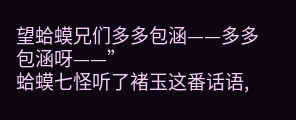望蛤蟆兄们多多包涵——多多包涵呀——”
蛤蟆七怪听了褚玉这番话语,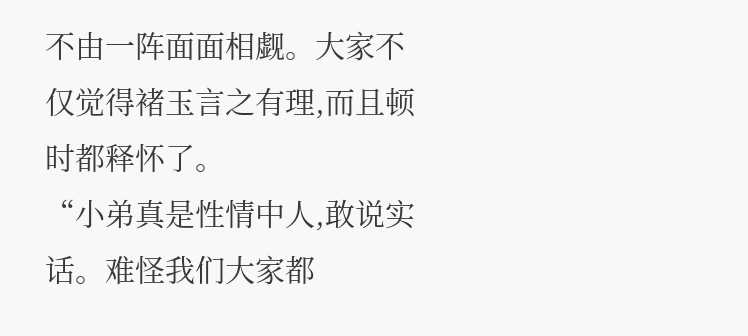不由一阵面面相觑。大家不仅觉得褚玉言之有理,而且顿时都释怀了。
“小弟真是性情中人,敢说实话。难怪我们大家都